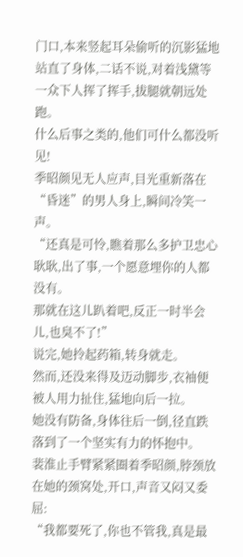门口,本来竖起耳朵偷听的沉影猛地站直了身体,二话不说,对着浅黛等一众下人挥了挥手,拔腿就朝远处跑。
什么后事之类的,他们可什么都没听见!
季昭颜见无人应声,目光重新落在“昏迷”的男人身上,瞬间冷笑一声。
“还真是可怜,瞧着那么多护卫忠心耿耿,出了事,一个愿意埋你的人都没有。
那就在这儿趴着吧,反正一时半会儿,也臭不了!”
说完,她拎起药箱,转身就走。
然而,还没来得及迈动脚步,衣袖便被人用力扯住,猛地向后一拉。
她没有防备,身体往后一倒,径直跌落到了一个坚实有力的怀抱中。
裴淮止手臂紧紧圈着季昭颜,脖颈放在她的颈窝处,开口,声音又闷又委屈:
“我都要死了,你也不管我,真是最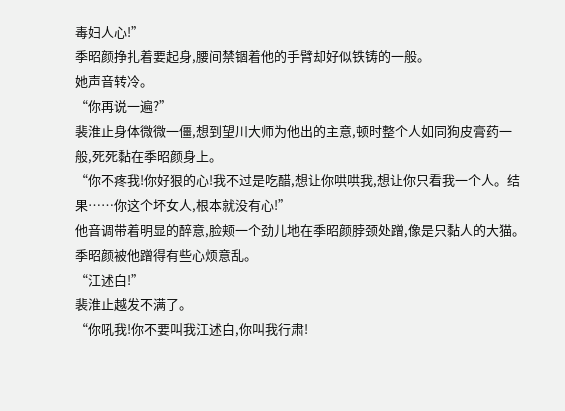毒妇人心!”
季昭颜挣扎着要起身,腰间禁锢着他的手臂却好似铁铸的一般。
她声音转冷。
“你再说一遍?”
裴淮止身体微微一僵,想到望川大师为他出的主意,顿时整个人如同狗皮膏药一般,死死黏在季昭颜身上。
“你不疼我!你好狠的心!我不过是吃醋,想让你哄哄我,想让你只看我一个人。结果……你这个坏女人,根本就没有心!”
他音调带着明显的醉意,脸颊一个劲儿地在季昭颜脖颈处蹭,像是只黏人的大猫。
季昭颜被他蹭得有些心烦意乱。
“江述白!”
裴淮止越发不满了。
“你吼我!你不要叫我江述白,你叫我行肃!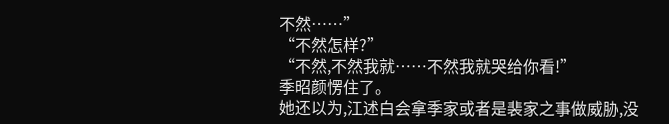不然……”
“不然怎样?”
“不然,不然我就……不然我就哭给你看!”
季昭颜愣住了。
她还以为,江述白会拿季家或者是裴家之事做威胁,没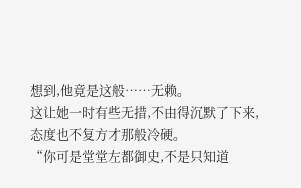想到,他竟是这般……无赖。
这让她一时有些无措,不由得沉默了下来,态度也不复方才那般冷硬。
“你可是堂堂左都御史,不是只知道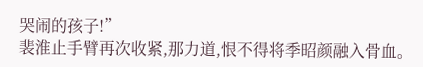哭闹的孩子!”
裴淮止手臂再次收紧,那力道,恨不得将季昭颜融入骨血。